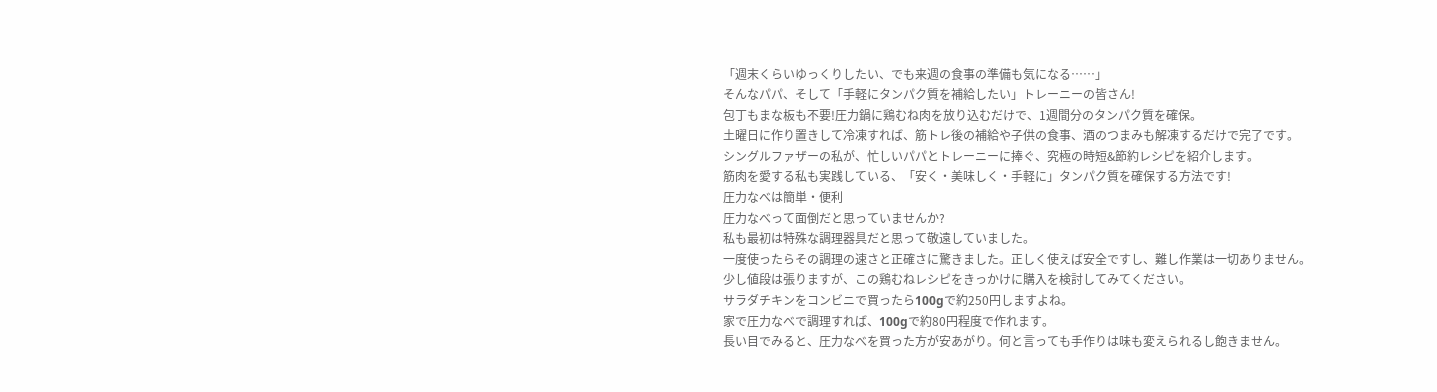「週末くらいゆっくりしたい、でも来週の食事の準備も気になる……」
そんなパパ、そして「手軽にタンパク質を補給したい」トレーニーの皆さん!
包丁もまな板も不要!圧力鍋に鶏むね肉を放り込むだけで、1週間分のタンパク質を確保。
土曜日に作り置きして冷凍すれば、筋トレ後の補給や子供の食事、酒のつまみも解凍するだけで完了です。
シングルファザーの私が、忙しいパパとトレーニーに捧ぐ、究極の時短&節約レシピを紹介します。
筋肉を愛する私も実践している、「安く・美味しく・手軽に」タンパク質を確保する方法です!
圧力なべは簡単・便利
圧力なべって面倒だと思っていませんか?
私も最初は特殊な調理器具だと思って敬遠していました。
一度使ったらその調理の速さと正確さに驚きました。正しく使えば安全ですし、難し作業は一切ありません。
少し値段は張りますが、この鶏むねレシピをきっかけに購入を検討してみてください。
サラダチキンをコンビニで買ったら100gで約250円しますよね。
家で圧力なべで調理すれば、100gで約80円程度で作れます。
長い目でみると、圧力なべを買った方が安あがり。何と言っても手作りは味も変えられるし飽きません。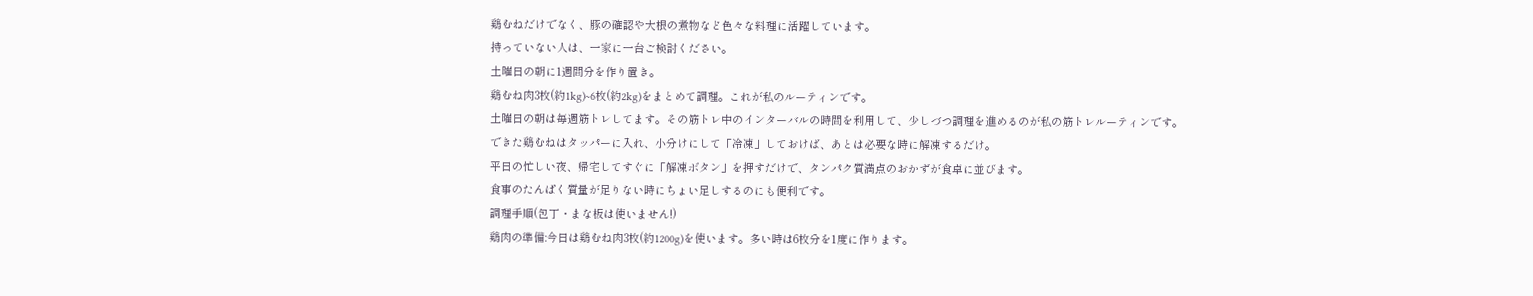鶏むねだけでなく、豚の確認や大根の煮物など色々な料理に活躍しています。
持っていない人は、一家に一台ご検討ください。
土曜日の朝に1週間分を作り置き。
鶏むね肉3枚(約1kg)~6枚(約2kg)をまとめて調理。これが私のルーティンです。
土曜日の朝は毎週筋トレしてます。その筋トレ中のインターバルの時間を利用して、少しづつ調理を進めるのが私の筋トレルーティンです。
できた鶏むねはタッパーに入れ、小分けにして「冷凍」しておけば、あとは必要な時に解凍するだけ。
平日の忙しい夜、帰宅してすぐに「解凍ボタン」を押すだけで、タンパク質満点のおかずが食卓に並びます。
食事のたんぱく質量が足りない時にちょい足しするのにも便利です。
調理手順(包丁・まな板は使いません!)
鶏肉の準備:今日は鶏むね肉3枚(約1200g)を使います。多い時は6枚分を1度に作ります。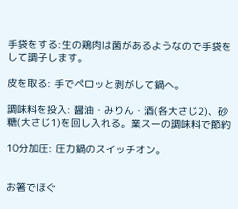手袋をする:生の鶏肉は菌があるようなので手袋をして調子します。

皮を取る: 手でペロッと剥がして鍋へ。

調味料を投入: 醤油・みりん・酒(各大さじ2)、砂糖(大さじ1)を回し入れる。業スーの調味料で節約

10分加圧: 圧力鍋のスイッチオン。


お箸でほぐ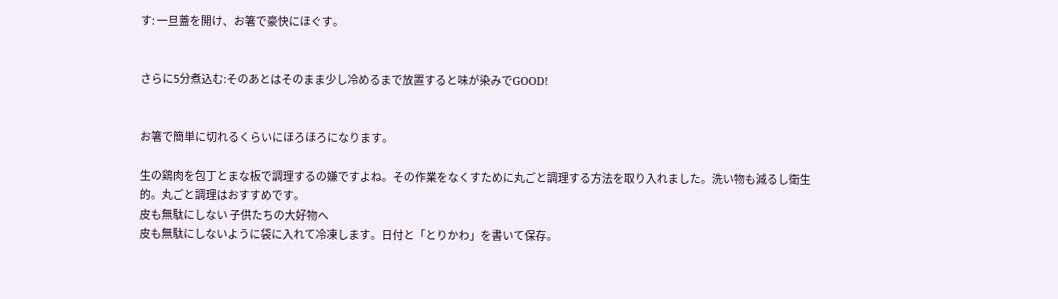す: 一旦蓋を開け、お箸で豪快にほぐす。


さらに5分煮込む:そのあとはそのまま少し冷めるまで放置すると味が染みでGOOD!


お箸で簡単に切れるくらいにほろほろになります。

生の鶏肉を包丁とまな板で調理するの嫌ですよね。その作業をなくすために丸ごと調理する方法を取り入れました。洗い物も減るし衛生的。丸ごと調理はおすすめです。
皮も無駄にしない 子供たちの大好物へ
皮も無駄にしないように袋に入れて冷凍します。日付と「とりかわ」を書いて保存。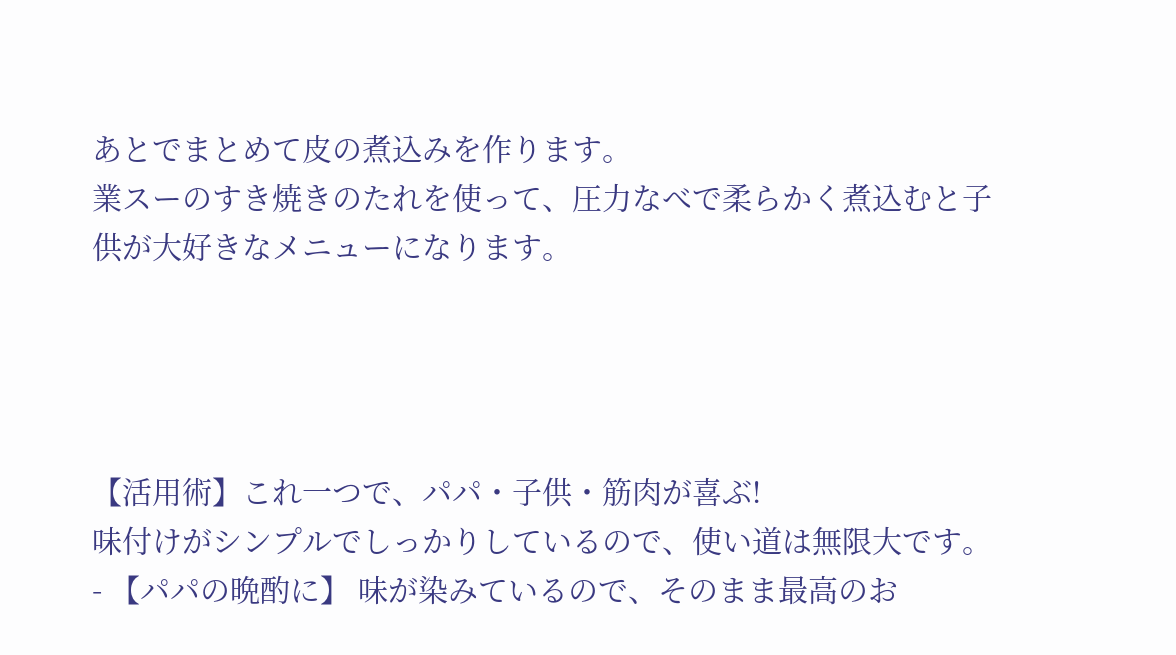あとでまとめて皮の煮込みを作ります。
業スーのすき焼きのたれを使って、圧力なべで柔らかく煮込むと子供が大好きなメニューになります。




【活用術】これ一つで、パパ・子供・筋肉が喜ぶ!
味付けがシンプルでしっかりしているので、使い道は無限大です。
- 【パパの晩酌に】 味が染みているので、そのまま最高のお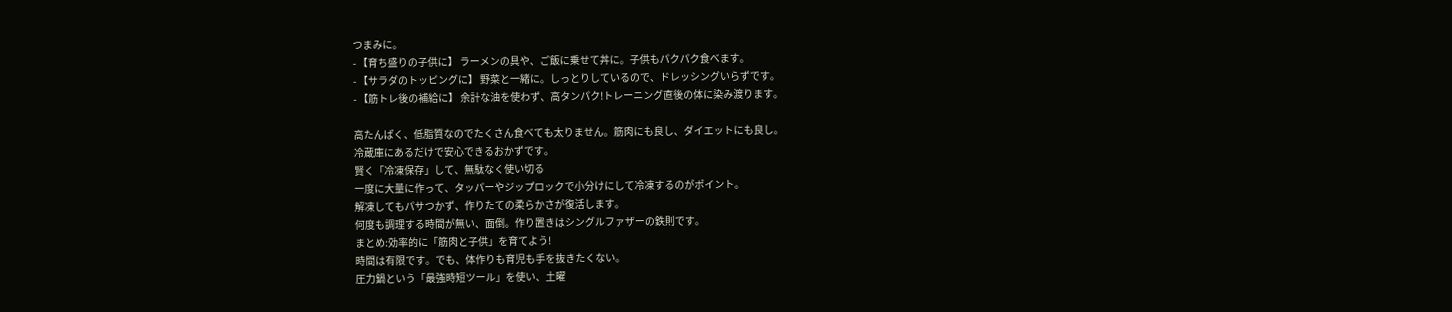つまみに。
- 【育ち盛りの子供に】 ラーメンの具や、ご飯に乗せて丼に。子供もパクパク食べます。
- 【サラダのトッピングに】 野菜と一緒に。しっとりしているので、ドレッシングいらずです。
- 【筋トレ後の補給に】 余計な油を使わず、高タンパク!トレーニング直後の体に染み渡ります。

高たんぱく、低脂質なのでたくさん食べても太りません。筋肉にも良し、ダイエットにも良し。
冷蔵庫にあるだけで安心できるおかずです。
賢く「冷凍保存」して、無駄なく使い切る
一度に大量に作って、タッパーやジップロックで小分けにして冷凍するのがポイント。
解凍してもパサつかず、作りたての柔らかさが復活します。
何度も調理する時間が無い、面倒。作り置きはシングルファザーの鉄則です。
まとめ:効率的に「筋肉と子供」を育てよう!
時間は有限です。でも、体作りも育児も手を抜きたくない。
圧力鍋という「最強時短ツール」を使い、土曜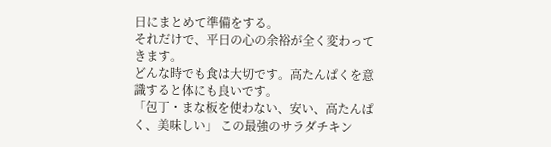日にまとめて準備をする。
それだけで、平日の心の余裕が全く変わってきます。
どんな時でも食は大切です。高たんぱくを意識すると体にも良いです。
「包丁・まな板を使わない、安い、高たんぱく、美味しい」 この最強のサラダチキン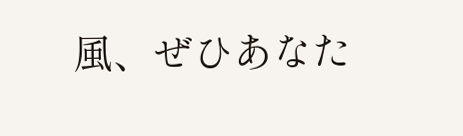風、ぜひあなた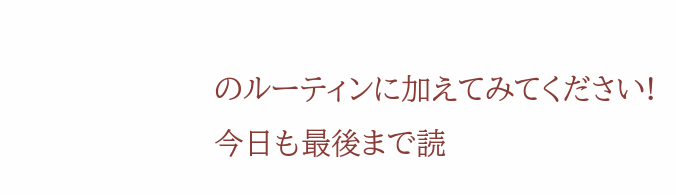のルーティンに加えてみてください!
今日も最後まで読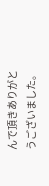んで頂きありがとうございました。